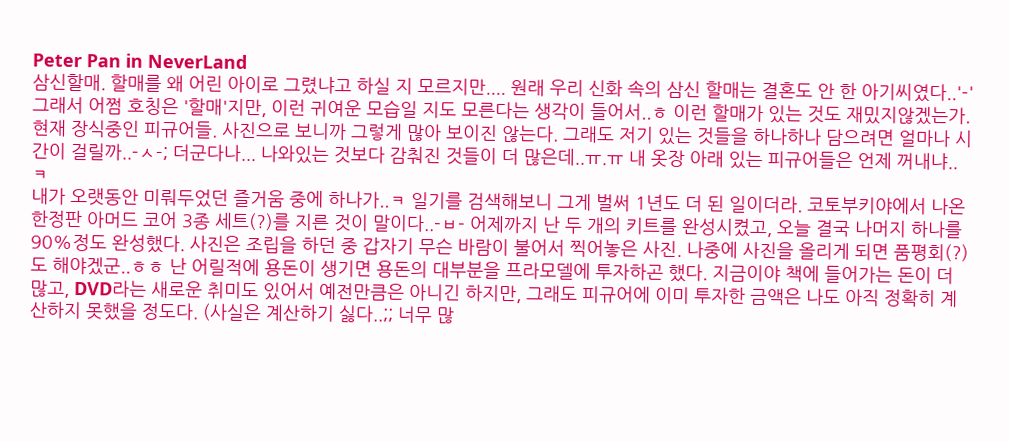Peter Pan in NeverLand
삼신할매. 할매를 왜 어린 아이로 그렸냐고 하실 지 모르지만.... 원래 우리 신화 속의 삼신 할매는 결혼도 안 한 아기씨였다..'-' 그래서 어쩜 호칭은 '할매'지만, 이런 귀여운 모습일 지도 모른다는 생각이 들어서..ㅎ 이런 할매가 있는 것도 재밌지않겠는가.
현재 장식중인 피규어들. 사진으로 보니까 그렇게 많아 보이진 않는다. 그래도 저기 있는 것들을 하나하나 담으려면 얼마나 시간이 걸릴까..-ㅅ-; 더군다나... 나와있는 것보다 감춰진 것들이 더 많은데..ㅠ.ㅠ 내 옷장 아래 있는 피규어들은 언제 꺼내냐..ㅋ
내가 오랫동안 미뤄두었던 즐거움 중에 하나가..ㅋ 일기를 검색해보니 그게 벌써 1년도 더 된 일이더라. 코토부키야에서 나온 한정판 아머드 코어 3종 세트(?)를 지른 것이 말이다..-ㅂ- 어제까지 난 두 개의 키트를 완성시켰고, 오늘 결국 나머지 하나를 90%정도 완성했다. 사진은 조립을 하던 중 갑자기 무슨 바람이 불어서 찍어놓은 사진. 나중에 사진을 올리게 되면 품평회(?)도 해야겠군..ㅎㅎ 난 어릴적에 용돈이 생기면 용돈의 대부분을 프라모델에 투자하곤 했다. 지금이야 책에 들어가는 돈이 더 많고, DVD라는 새로운 취미도 있어서 예전만큼은 아니긴 하지만, 그래도 피규어에 이미 투자한 금액은 나도 아직 정확히 계산하지 못했을 정도다. (사실은 계산하기 싫다..;; 너무 많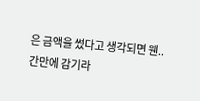은 금액을 썼다고 생각되면 웬..
간만에 감기라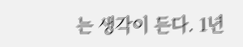는 생각이 든다. 1년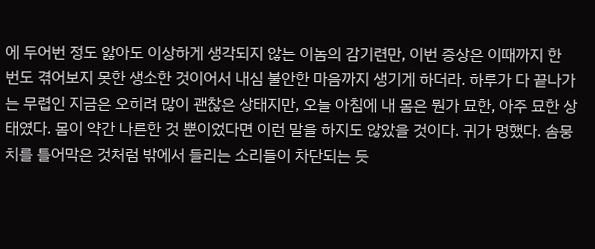에 두어번 정도 앓아도 이상하게 생각되지 않는 이놈의 감기련만, 이번 증상은 이때까지 한 번도 겪어보지 못한 생소한 것이어서 내심 불안한 마음까지 생기게 하더라. 하루가 다 끝나가는 무렵인 지금은 오히려 많이 괜찮은 상태지만, 오늘 아침에 내 몸은 뭔가 묘한, 아주 묘한 상태였다. 몸이 약간 나른한 것 뿐이었다면 이런 말을 하지도 않았을 것이다. 귀가 멍했다. 솜뭉치를 틀어막은 것처럼 밖에서 들리는 소리들이 차단되는 듯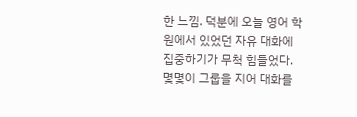한 느낌. 덕분에 오늘 영어 학원에서 있었던 자유 대화에 집중하기가 무척 힘들었다. 몇몇이 그룹을 지어 대화를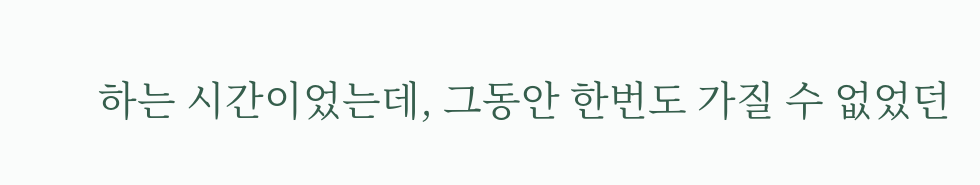하는 시간이었는데, 그동안 한번도 가질 수 없었던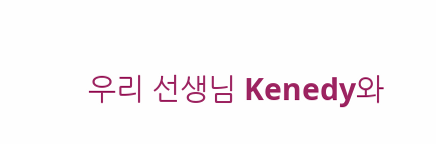우리 선생님 Kenedy와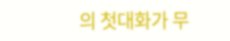의 첫대화가 무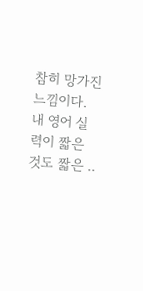참히 망가진 느낌이다. 내 영어 실력이 짧은 것도 짧은 ..